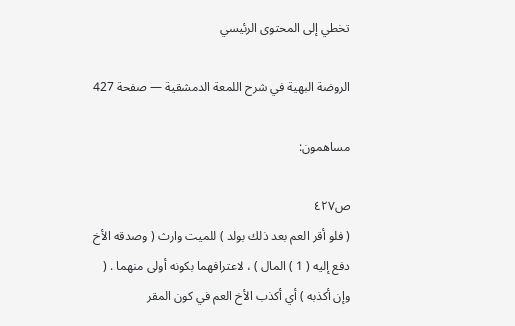تخطي إلى المحتوى الرئيسي

الروضة البهية في شرح اللمعة الدمشقية — صفحة 427

مساهمون:

ص٤٢٧
( فلو أقر العم بعد ذلك بولد ) للميت وارث ( وصدقه الأخ دفع إليه ( 1 ) المال ) ، لاعترافهما بكونه أولى منهما . ( وإن أكذبه ) أي أكذب الأخ العم في كون المقر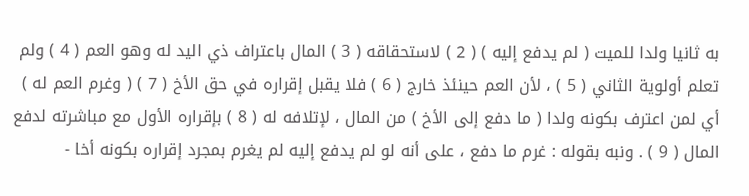به ثانيا ولدا للميت ( لم يدفع إليه ) ( 2 ) لاستحقاقه ( 3 ) المال باعتراف ذي اليد له وهو العم ( 4 ) ولم تعلم أولوية الثاني ( 5 ) ، لأن العم حينئذ خارج ( 6 ) فلا يقبل إقراره في حق الأخ ( 7 ) ( وغرم العم له ) أي لمن اعترف بكونه ولدا ( ما دفع إلى الأخ ) من المال ، لإتلافه له ( 8 ) بإقراره الأول مع مباشرته لدفع المال ( 9 ) . ونبه بقوله : غرم ما دفع ، على أنه لو لم يدفع إليه لم يغرم بمجرد إقراره بكونه أخا -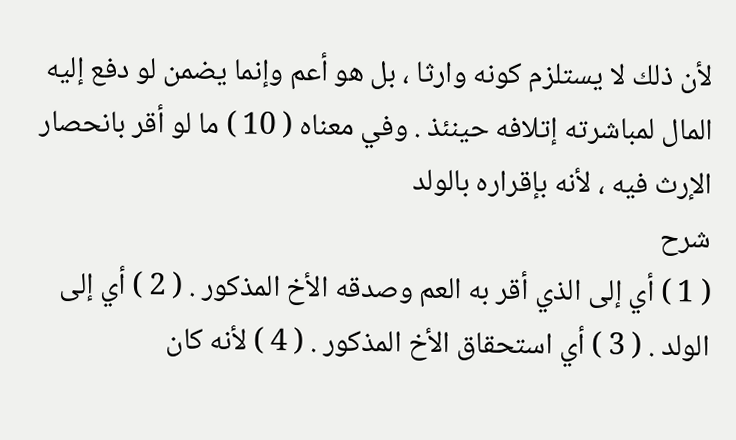لأن ذلك لا يستلزم كونه وارثا ، بل هو أعم وإنما يضمن لو دفع إليه المال لمباشرته إتلافه حينئذ . وفي معناه ( 10 ) ما لو أقر بانحصار الإرث فيه ، لأنه بإقراره بالولد
شرح
( 1 ) أي إلى الذي أقر به العم وصدقه الأخ المذكور . ( 2 ) أي إلى الولد . ( 3 ) أي استحقاق الأخ المذكور . ( 4 ) لأنه كان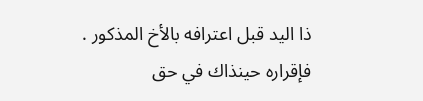ذا اليد قبل اعترافه بالأخ المذكور . فإقراره حينذاك في حق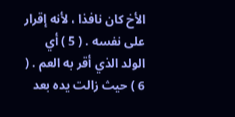الأخ كان نافذا ، لأنه إقرار على نفسه . ( 5 ) أي الولد الذي أقر به العم . ( 6 ) حيث زالت يده بعد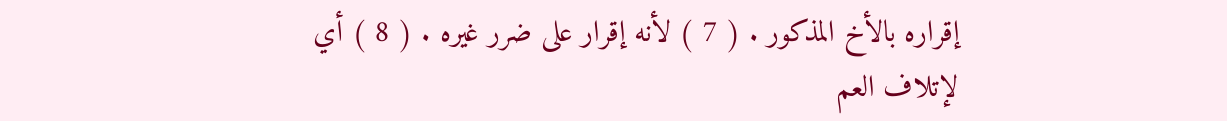إقراره بالأخ المذكور . ( 7 ) لأنه إقرار على ضرر غيره . ( 8 ) أي لإتلاف العم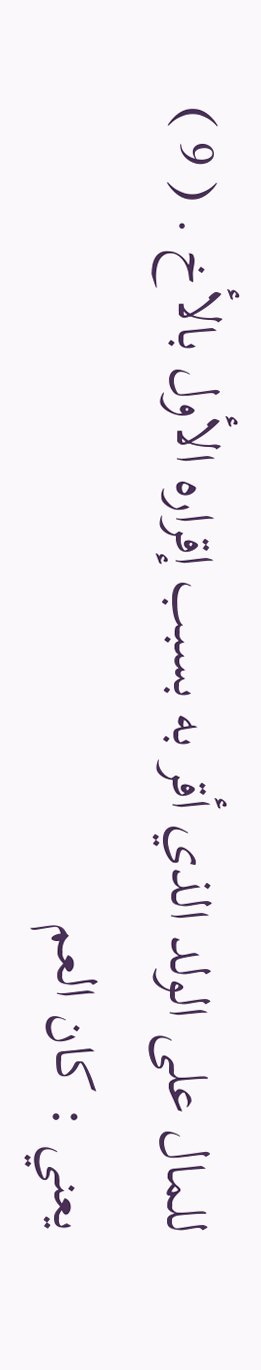للمال على الولد الذي أقر به بسبب إقراره الأول بالأخ . ( 9 ) يعني : كان العم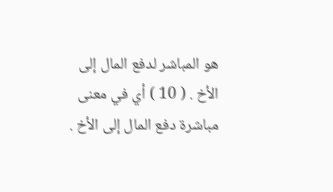هو المباشر لدفع المال إلى الأخ . ( 10 ) أي في معنى مباشرة دفع المال إلى الأخ .